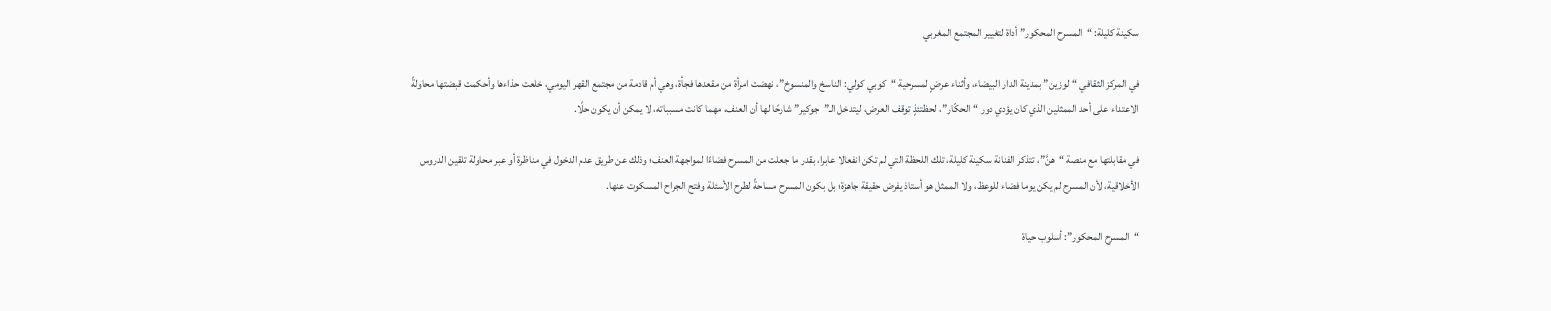سكينة كليلة: “المسرح المحكور” أداة لتغيير المجتمع المغربي

في المركز الثقافي “لوزين” بمدينة الدار البيضاء، وأثناء عرضٍ لمسرحية “كوبي كولي: الناسخ والمنسوخ”، نهضت امرأة من مقعدها فجأة، وهي أم قادمة من مجتمع القهر اليومي، خلعت حذاءها وأحكمت قبضتها محاولةً الاعتداء على أحد الممثلين الذي كان يؤدي دور “الحكّار”، لحظتئذٍ توقف العرض، ليتدخل الـ”جوكير” شارحًا لها أن العنف، مهما كانت مسبباته، لا يمكن أن يكون حلًا.

في مقابلتها مع منصة “هنَّ”، تتذكر الفنانة سكينة كليلة، تلك اللحظة التي لم تكن انفعالا عابرا، بقدر ما جعلت من المسرح فضاءًا لمواجهة العنف؛ وذلك عن طريق عدم الدخول في مناظرة أو عبر محاولة تلقين الدروس الأخلاقية، لأن المسرح لم يكن يوما فضاء للوعظ، ولا الممثل هو أستاذ يفرض حقيقة جاهزة؛ بل بكون المسرح مساحةً لطرح الأسئلة وفتح الجراح المسكوت عنها.

“المسرح المحكور”: أسلوب حياة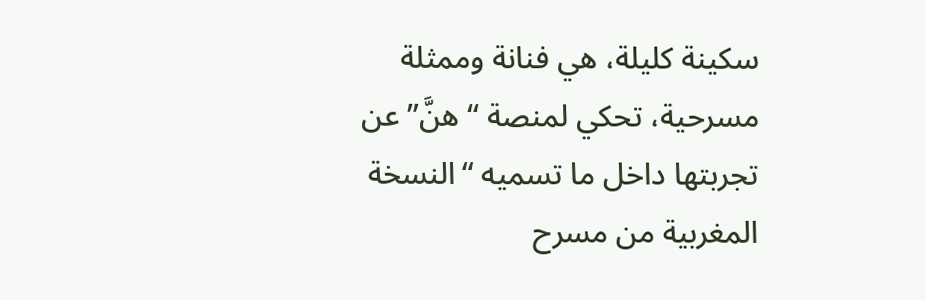سكينة كليلة، هي فنانة وممثلة مسرحية، تحكي لمنصة “هنَّ” عن تجربتها داخل ما تسميه “النسخة المغربية من مسرح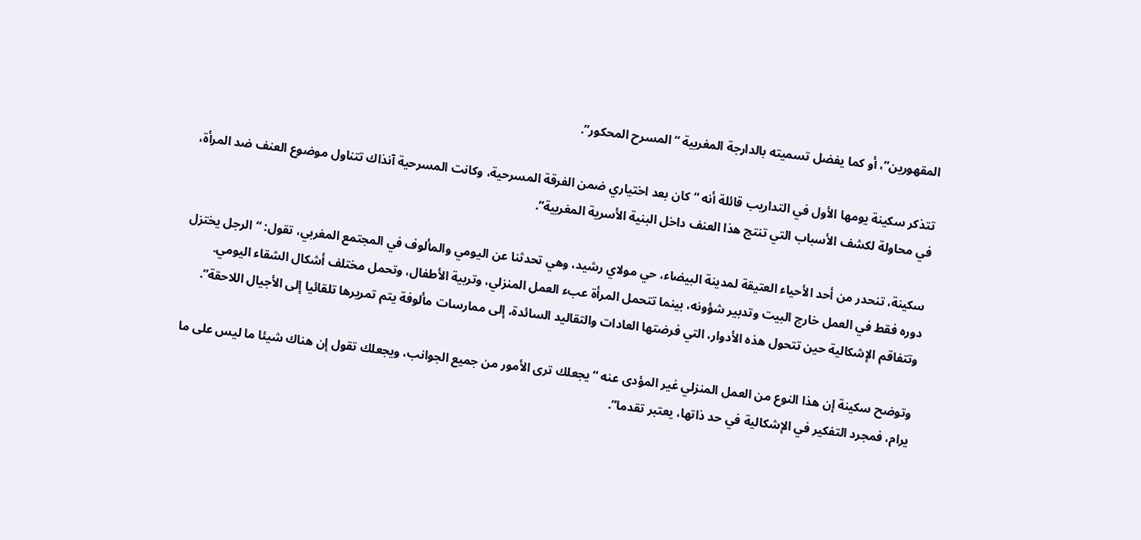المقهورين”، أو كما يفضل تسميته بالدارجة المغربية “المسرح المحكور”.

تتذكر سكينة يومها الأول في التداريب قائلة أنه “كان بعد اختياري ضمن الفرقة المسرحية، وكانت المسرحية آنذاك تتناول موضوع العنف ضد المرأة، في محاولة لكشف الأسباب التي تنتج هذا العنف داخل البنية الأسرية المغربية”.

سكينة، تنحدر من أحد الأحياء العتيقة لمدينة البيضاء، حي مولاي رشيد، وهي تحدثنا عن اليومي والمألوف في المجتمع المغربي، تقول: “الرجل يختزل دوره فقط في العمل خارج البيت وتدبير شؤونه، بينما تتحمل المرأة عبء العمل المنزلي، وتربية الأطفال، وتحمل مختلف أشكال الشقاء اليومي. وتتفاقم الإشكالية حين تتحول هذه الأدوار، التي فرضتها العادات والتقاليد السائدة، إلى ممارسات مألوفة يتم تمريرها تلقائيا إلى الأجيال اللاحقة”.

وتوضح سكينة إن هذا النوع من العمل المنزلي غير المؤدى عنه “يجعلك ترى الأمور من جميع الجوانب، ويجعلك تقول إن هناك شيئا ما ليس على ما يرام، فمجرد التفكير في الإشكالية في حد ذاتها، يعتبر تقدما”.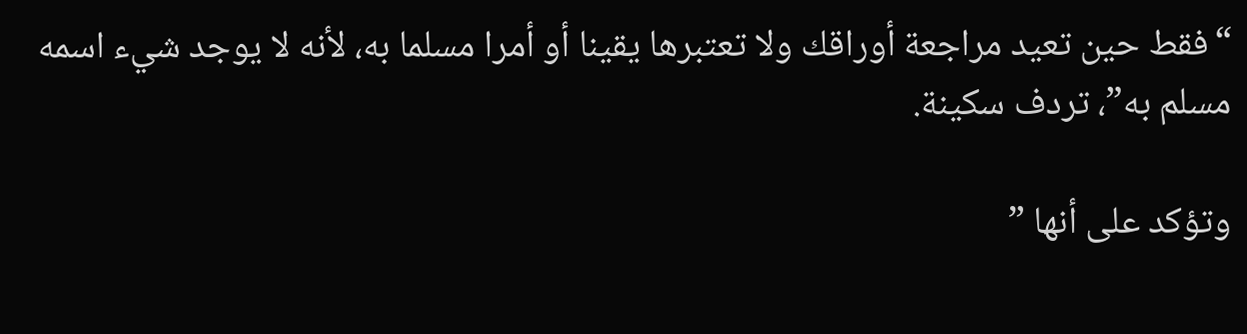“فقط حين تعيد مراجعة أوراقك ولا تعتبرها يقينا أو أمرا مسلما به، لأنه لا يوجد شيء اسمه مسلم به”، تردف سكينة.

وتؤكد على أنها ”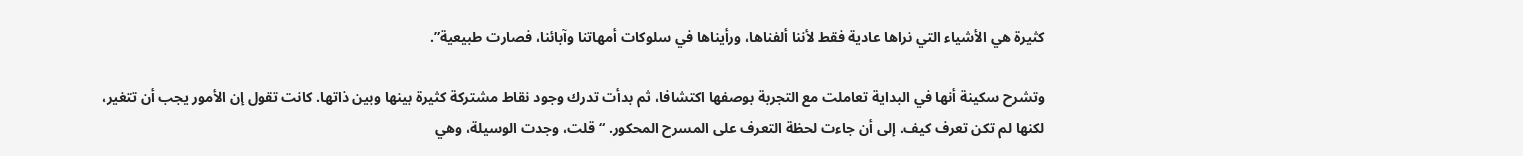كثيرة هي الأشياء التي نراها عادية فقط لأننا ألفناها، ورأيناها في سلوكات أمهاتنا وآبائنا، فصارت طبيعية”.

وتشرح سكينة أنها في البداية تعاملت مع التجربة بوصفها اكتشافا، ثم بدأت تدرك وجود نقاط مشتركة كثيرة بينها وبين ذاتها. كانت تقول إن الأمور يجب أن تتغير، لكنها لم تكن تعرف كيف. إلى أن جاءت لحظة التعرف على المسرح المحكور. “قلت، وجدت الوسيلة، وهي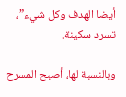أيضا الهدف وكل شيء”، تسرد سكينة.

وبالنسبة لها، أصبح المسرح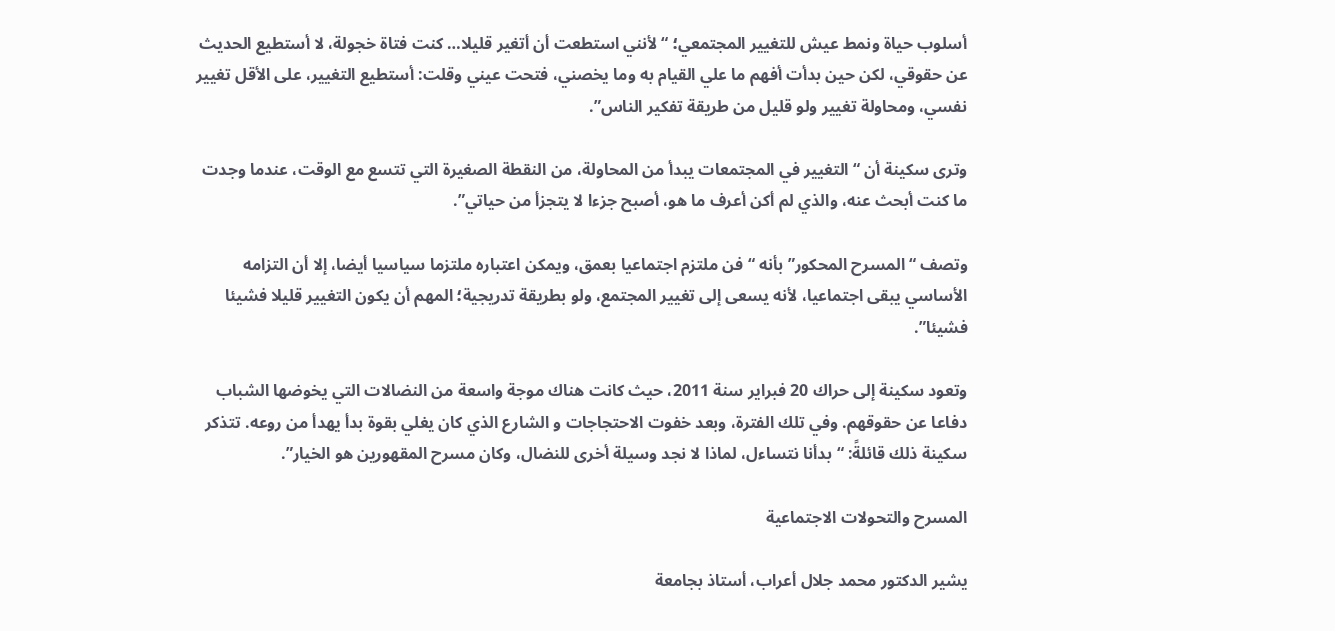أسلوب حياة ونمط عيش للتغيير المجتمعي؛ “لأنني استطعت أن أتغير قليلا… كنت فتاة خجولة، لا أستطيع الحديث عن حقوقي، لكن حين بدأت أفهم ما علي القيام به وما يخصني، فتحت عيني وقلت: أستطيع التغيير، على الأقل تغيير نفسي، ومحاولة تغيير ولو قليل من طريقة تفكير الناس”.

وترى سكينة أن “التغيير في المجتمعات يبدأ من المحاولة، من النقطة الصغيرة التي تتسع مع الوقت، عندما وجدت ما كنت أبحث عنه، والذي لم أكن أعرف ما هو، أصبح جزءا لا يتجزأ من حياتي”.

وتصف “المسرح المحكور” بأنه “فن ملتزم اجتماعيا بعمق، ويمكن اعتباره ملتزما سياسيا أيضا، إلا أن التزامه الأساسي يبقى اجتماعيا، لأنه يسعى إلى تغيير المجتمع، ولو بطريقة تدريجية؛ المهم أن يكون التغيير قليلا فشيئا فشيئا”.

وتعود سكينة إلى حراك 20 فبراير سنة 2011، حيث كانت هناك موجة واسعة من النضالات التي يخوضها الشباب دفاعا عن حقوقهم. وفي تلك الفترة، وبعد خفوت الاحتجاجات و الشارع الذي كان يغلي بقوة بدأ يهدأ من روعه. تتذكر سكينة ذلك قائلةً: “بدأنا نتساءل، لماذا لا نجد وسيلة أخرى للنضال، وكان مسرح المقهورين هو الخيار”.

المسرح والتحولات الاجتماعية

يشير الدكتور محمد جلال أعراب، أستاذ بجامعة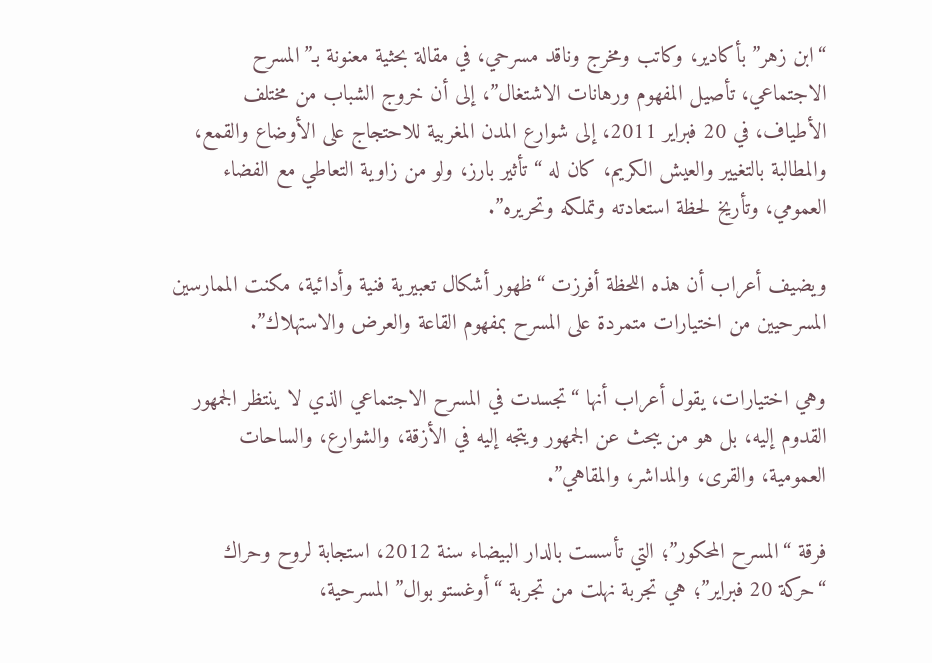“ابن زهر” بأكادير، وكاتب ومخرج وناقد مسرحي، في مقالة بحثية معنونة بـ”المسرح الاجتماعي، تأصيل المفهوم ورهانات الاشتغال”، إلى أن خروج الشباب من مختلف الأطياف، في 20 فبراير 2011، إلى شوارع المدن المغربية للاحتجاج على الأوضاع والقمع، والمطالبة بالتغيير والعيش الكريم، كان له “تأثير بارز، ولو من زاوية التعاطي مع الفضاء العمومي، وتأريخ لحظة استعادته وتملكه وتحريره”.

ويضيف أعراب أن هذه اللحظة أفرزت “ظهور أشكال تعبيرية فنية وأدائية، مكنت الممارسين المسرحيين من اختيارات متمردة على المسرح بمفهوم القاعة والعرض والاستهلاك”.

وهي اختيارات، يقول أعراب أنها “تجسدت في المسرح الاجتماعي الذي لا ينتظر الجمهور القدوم إليه، بل هو من يبحث عن الجمهور ويتجه إليه في الأزقة، والشوارع، والساحات العمومية، والقرى، والمداشر، والمقاهي”.

فرقة “المسرح المحكور”؛ التي تأسست بالدار البيضاء سنة 2012، استجابة لروح وحراك “حركة 20 فبراير”؛ هي تجربة نهلت من تجربة “أوغستو بوال” المسرحية،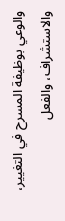والوعي بوظيفة المسرح في التغيير، والاستشراف، والفعل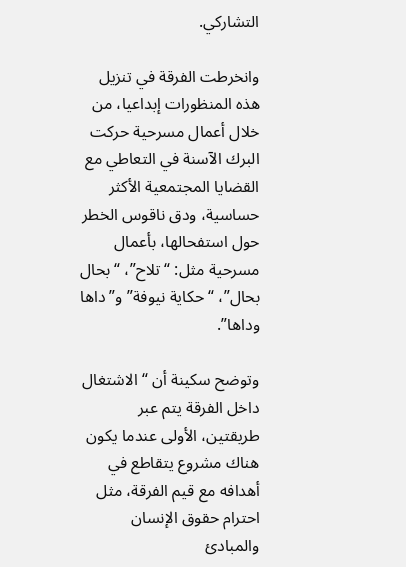التشاركي.

وانخرطت الفرقة في تنزيل هذه المنظورات إبداعيا، من خلال أعمال مسرحية حركت البرك الآسنة في التعاطي مع القضايا المجتمعية الأكثر حساسية، ودق ناقوس الخطر حول استفحالها، بأعمال مسرحية مثل: “تلاح”، “بحال بحال”، “حكاية نيوفة” و”داها وداها”.

وتوضح سكينة أن “الاشتغال داخل الفرقة يتم عبر طريقتين، الأولى عندما يكون هناك مشروع يتقاطع في أهدافه مع قيم الفرقة، مثل احترام حقوق الإنسان والمبادئ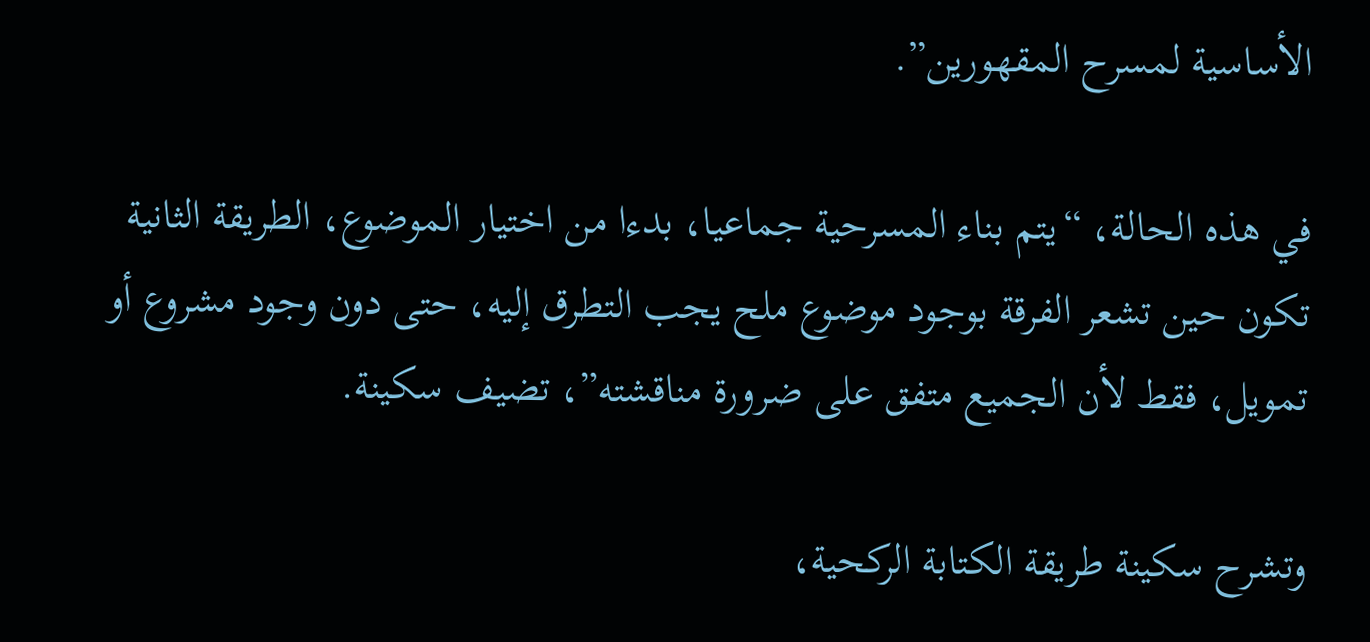الأساسية لمسرح المقهورين”.

في هذه الحالة، “يتم بناء المسرحية جماعيا، بدءا من اختيار الموضوع، الطريقة الثانية تكون حين تشعر الفرقة بوجود موضوع ملح يجب التطرق إليه، حتى دون وجود مشروع أو تمويل، فقط لأن الجميع متفق على ضرورة مناقشته”، تضيف سكينة.

وتشرح سكينة طريقة الكتابة الركحية،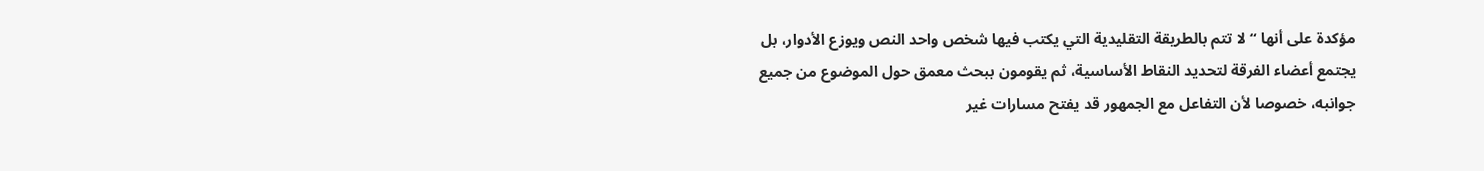مؤكدة على أنها “لا تتم بالطريقة التقليدية التي يكتب فيها شخص واحد النص ويوزع الأدوار، بل يجتمع أعضاء الفرقة لتحديد النقاط الأساسية، ثم يقومون ببحث معمق حول الموضوع من جميع جوانبه، خصوصا لأن التفاعل مع الجمهور قد يفتح مسارات غير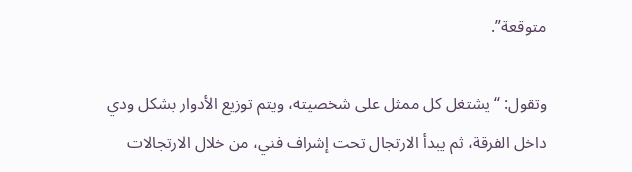متوقعة”.

وتقول: “يشتغل كل ممثل على شخصيته، ويتم توزيع الأدوار بشكل ودي داخل الفرقة، ثم يبدأ الارتجال تحت إشراف فني، من خلال الارتجالات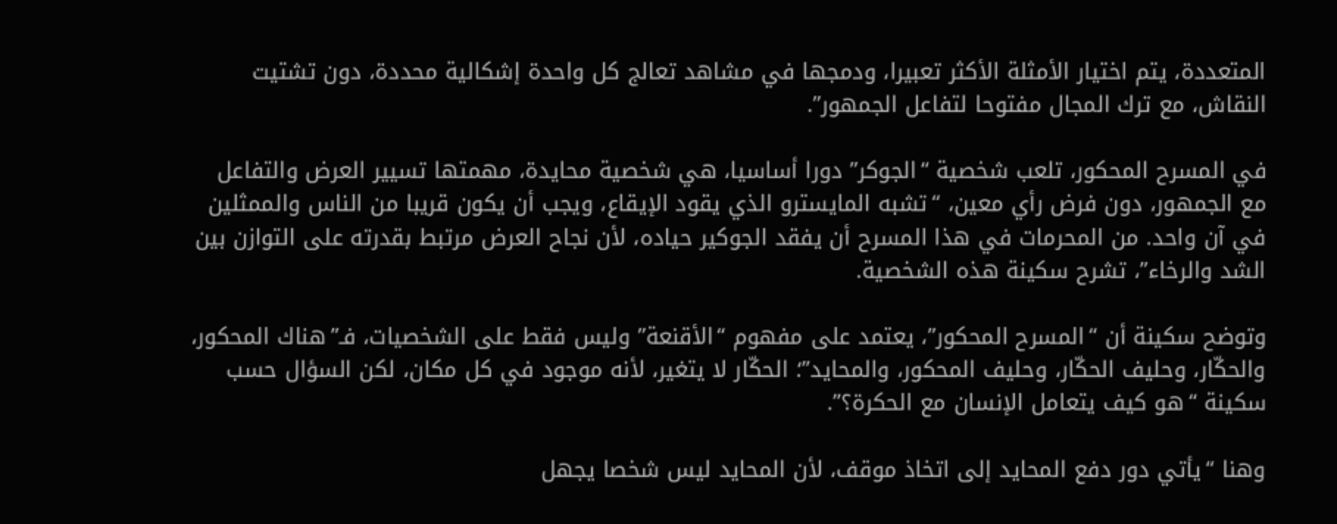المتعددة، يتم اختيار الأمثلة الأكثر تعبيرا، ودمجها في مشاهد تعالج كل واحدة إشكالية محددة، دون تشتيت النقاش، مع ترك المجال مفتوحا لتفاعل الجمهور”.

في المسرح المحكور، تلعب شخصية “الجوكر” دورا أساسيا، هي شخصية محايدة، مهمتها تسيير العرض والتفاعل مع الجمهور، دون فرض رأي معين، “تشبه المايسترو الذي يقود الإيقاع، ويجب أن يكون قريبا من الناس والممثلين في آن واحد. من المحرمات في هذا المسرح أن يفقد الجوكير حياده، لأن نجاح العرض مرتبط بقدرته على التوازن بين الشد والرخاء”، تشرح سكينة هذه الشخصية.

وتوضح سكينة أن “المسرح المحكور”، يعتمد على مفهوم “الأقنعة” وليس فقط على الشخصيات، فـ”هناك المحكور، والحكّار، وحليف الحكّار، وحليف المحكور، والمحايد”؛ الحكّار لا يتغير، لأنه موجود في كل مكان، لكن السؤال حسب سكينة “هو كيف يتعامل الإنسان مع الحكرة؟”.

وهنا “يأتي دور دفع المحايد إلى اتخاذ موقف، لأن المحايد ليس شخصا يجهل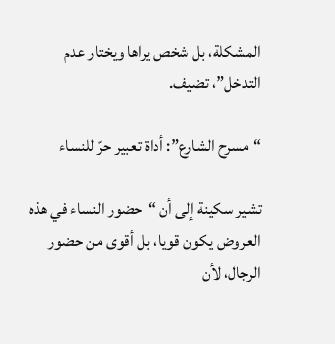المشكلة، بل شخص يراها ويختار عدم التدخل”، تضيف.

“مسرح الشارع”: أداة تعبير حرّ للنساء

تشير سكينة إلى أن “حضور النساء في هذه العروض يكون قويا، بل أقوى من حضور الرجال، لأن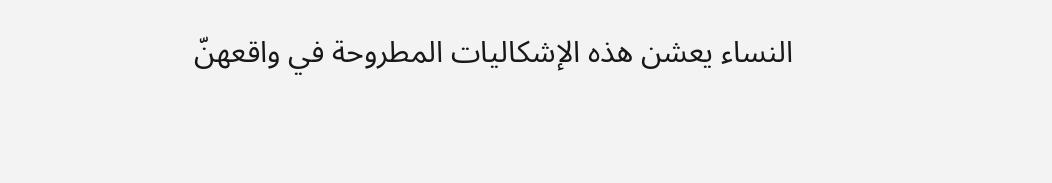النساء يعشن هذه الإشكاليات المطروحة في واقعهنّ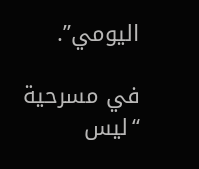اليومي”.

في مسرحية “ليس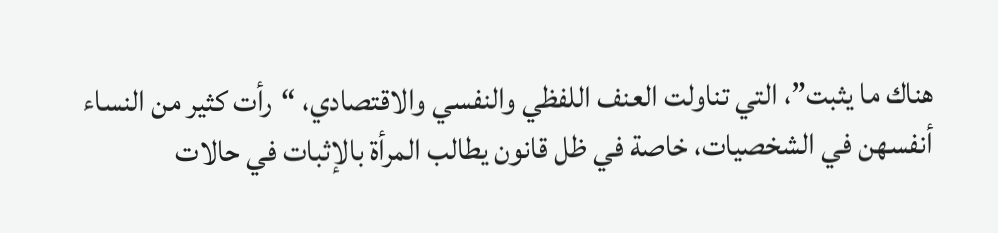هناك ما يثبت”، التي تناولت العنف اللفظي والنفسي والاقتصادي، “رأت كثير من النساء أنفسهن في الشخصيات، خاصة في ظل قانون يطالب المرأة بالإثبات في حالات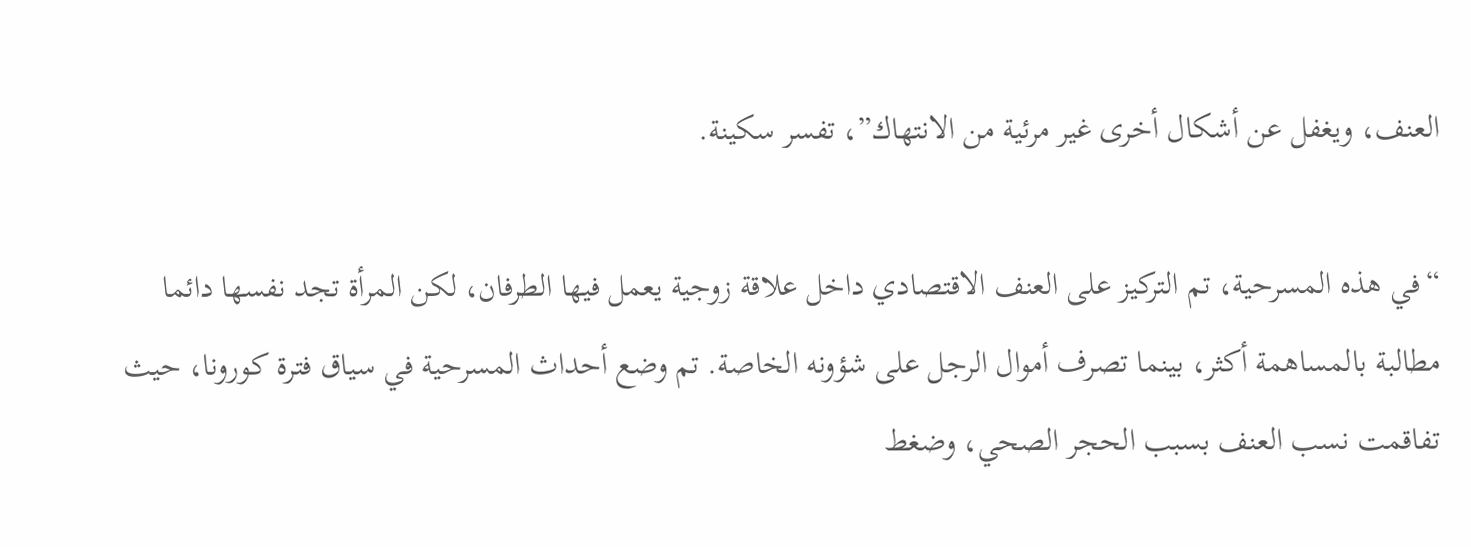العنف، ويغفل عن أشكال أخرى غير مرئية من الانتهاك”، تفسر سكينة.

“في هذه المسرحية، تم التركيز على العنف الاقتصادي داخل علاقة زوجية يعمل فيها الطرفان، لكن المرأة تجد نفسها دائما مطالبة بالمساهمة أكثر، بينما تصرف أموال الرجل على شؤونه الخاصة. تم وضع أحداث المسرحية في سياق فترة كورونا، حيث تفاقمت نسب العنف بسبب الحجر الصحي، وضغط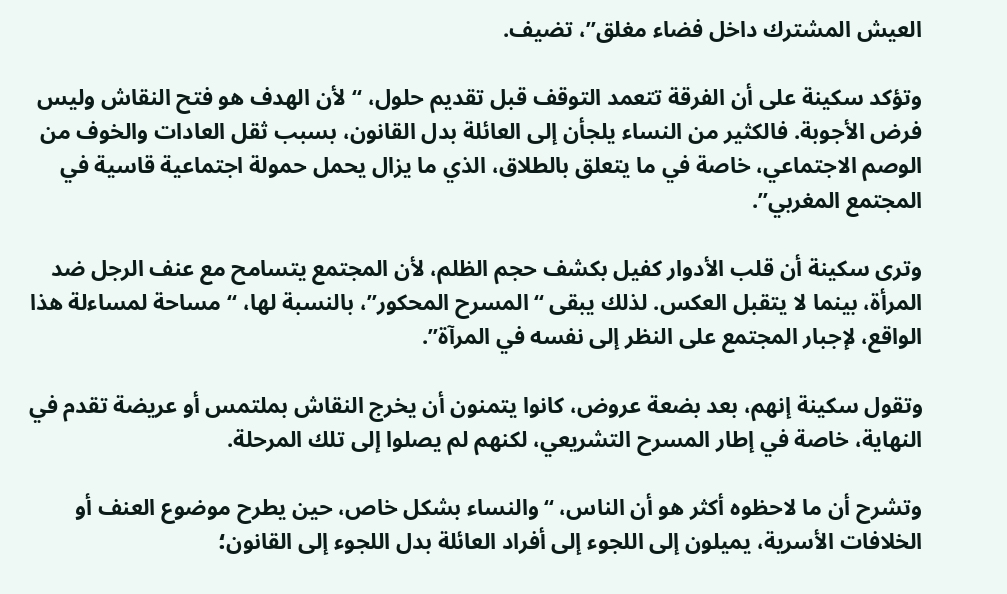العيش المشترك داخل فضاء مغلق”، تضيف.

وتؤكد سكينة على أن الفرقة تتعمد التوقف قبل تقديم حلول، “لأن الهدف هو فتح النقاش وليس فرض الأجوبة. فالكثير من النساء يلجأن إلى العائلة بدل القانون، بسبب ثقل العادات والخوف من الوصم الاجتماعي، خاصة في ما يتعلق بالطلاق، الذي ما يزال يحمل حمولة اجتماعية قاسية في المجتمع المغربي”.

وترى سكينة أن قلب الأدوار كفيل بكشف حجم الظلم، لأن المجتمع يتسامح مع عنف الرجل ضد المرأة، بينما لا يتقبل العكس. لذلك يبقى “المسرح المحكور”، بالنسبة لها، “مساحة لمساءلة هذا الواقع، لإجبار المجتمع على النظر إلى نفسه في المرآة”.

وتقول سكينة إنهم، بعد بضعة عروض، كانوا يتمنون أن يخرج النقاش بملتمس أو عريضة تقدم في النهاية، خاصة في إطار المسرح التشريعي، لكنهم لم يصلوا إلى تلك المرحلة.

وتشرح أن ما لاحظوه أكثر هو أن الناس، “والنساء بشكل خاص، حين يطرح موضوع العنف أو الخلافات الأسرية، يميلون إلى اللجوء إلى أفراد العائلة بدل اللجوء إلى القانون؛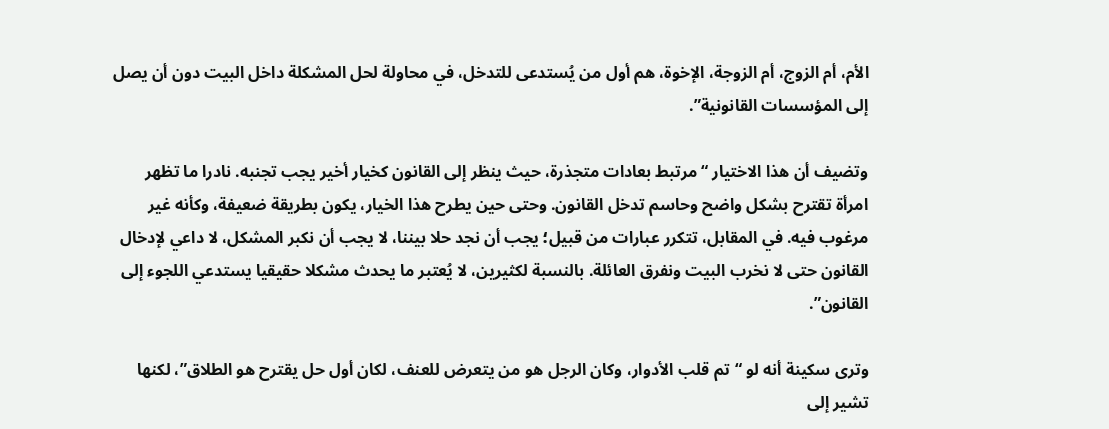الأم، أم الزوج، أم الزوجة، الإخوة، هم أول من يُستدعى للتدخل، في محاولة لحل المشكلة داخل البيت دون أن يصل إلى المؤسسات القانونية”.

وتضيف أن هذا الاختيار “مرتبط بعادات متجذرة، حيث ينظر إلى القانون كخيار أخير يجب تجنبه. نادرا ما تظهر امرأة تقترح بشكل واضح وحاسم تدخل القانون. وحتى حين يطرح هذا الخيار، يكون بطريقة ضعيفة، وكأنه غير مرغوب فيه. في المقابل، تتكرر عبارات من قبيل؛ يجب أن نجد حلا بيننا، لا يجب أن نكبر المشكل، لا داعي لإدخال القانون حتى لا نخرب البيت ونفرق العائلة. بالنسبة لكثيرين، لا يُعتبر ما يحدث مشكلا حقيقيا يستدعي اللجوء إلى القانون”.

وترى سكينة أنه لو “تم قلب الأدوار، وكان الرجل هو من يتعرض للعنف، لكان أول حل يقترح هو الطلاق”، لكنها تشير إلى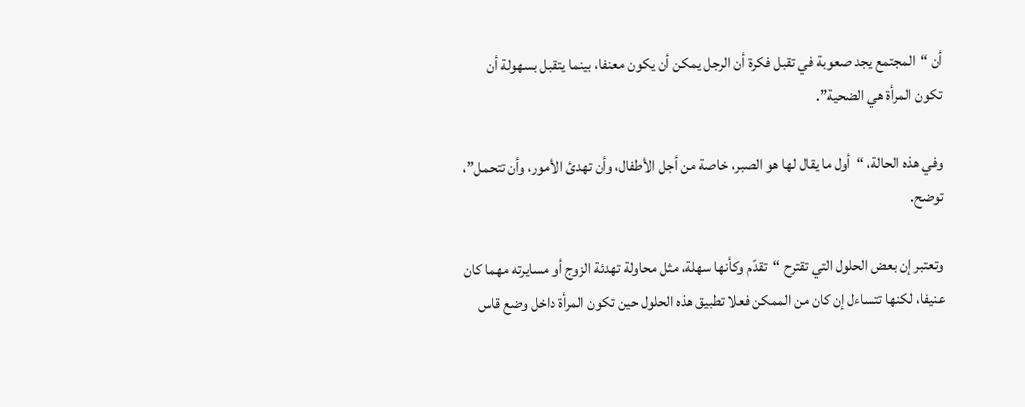أن “المجتمع يجد صعوبة في تقبل فكرة أن الرجل يمكن أن يكون معنفا، بينما يتقبل بسهولة أن تكون المرأة هي الضحية”.

وفي هذه الحالة، “أول ما يقال لها هو الصبر، خاصة من أجل الأطفال، وأن تهدئ الأمور، وأن تتحمل”، توضح.

وتعتبر إن بعض الحلول التي تقترح “تقدّم وكأنها سهلة، مثل محاولة تهدئة الزوج أو مسايرته مهما كان عنيفا، لكنها تتساءل إن كان من الممكن فعلا تطبيق هذه الحلول حين تكون المرأة داخل وضع قاس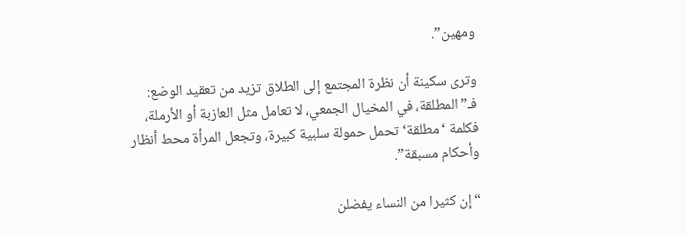ومهين”.

وترى سكينة أن نظرة المجتمع إلى الطلاق تزيد من تعقيد الوضع: فـ”المطلقة، في المخيال الجمعي، لا تعامل مثل العازبة أو الأرملة، فكلمة ‘مطلقة‘ تحمل حمولة سلبية كبيرة، وتجعل المرأة محط أنظار وأحكام مسبقة”.

“إن كثيرا من النساء يفضلن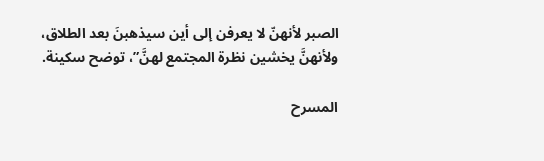الصبر لأنهنّ لا يعرفن إلى أين سيذهبنَ بعد الطلاق، ولأنهنَّ يخشين نظرة المجتمع لهنَّ”، توضح سكينة.

المسرح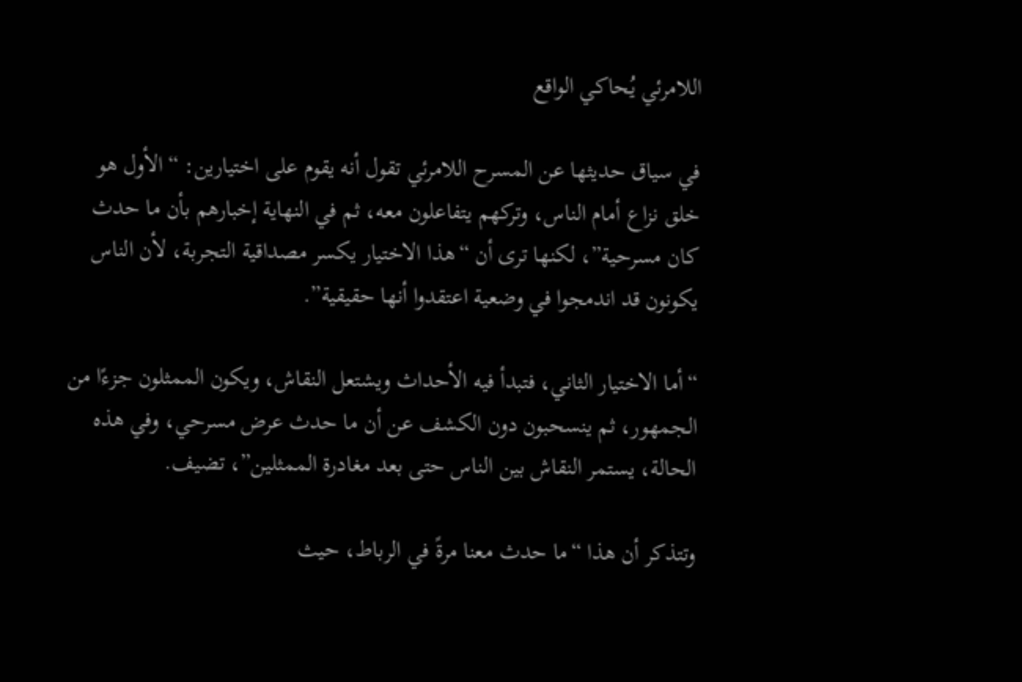اللامرئي يُحاكي الواقع

في سياق حديثها عن المسرح اللامرئي تقول أنه يقوم على اختيارين: “الأول هو خلق نزاع أمام الناس، وتركهم يتفاعلون معه، ثم في النهاية إخبارهم بأن ما حدث كان مسرحية”، لكنها ترى أن “هذا الاختيار يكسر مصداقية التجربة، لأن الناس يكونون قد اندمجوا في وضعية اعتقدوا أنها حقيقية”.

“أما الاختيار الثاني، فتبدأ فيه الأحداث ويشتعل النقاش، ويكون الممثلون جزءًا من الجمهور، ثم ينسحبون دون الكشف عن أن ما حدث عرض مسرحي، وفي هذه الحالة، يستمر النقاش بين الناس حتى بعد مغادرة الممثلين”، تضيف.

وتتذكر أن هذا “ما حدث معنا مرةً في الرباط، حيث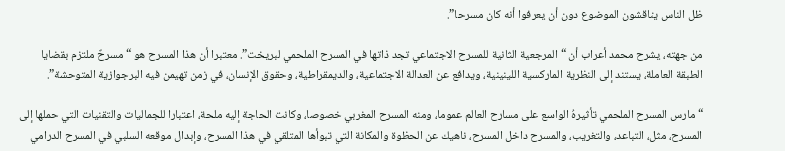ظل الناس يناقشون الموضوع دون أن يعرفوا أنه كان مسرحا”.

من جهته، يشرح محمد أعراب أن “المرجعية الثانية للمسرح الاجتماعي تجد ذاتها في المسرح الملحمي لبريخت”. معتبرا أن هذا المسرح هو “مسرحٌ ملتزم بقضايا الطبقة العاملة، يستند إلى النظرية الماركسية اللينينية، ويدافع عن العدالة الاجتماعية، والديمقراطية، وحقوق الإنسان، في زمن تهيمن فيه البرجوازية المتوحشة”.

“مارس المسرح الملحمي تأثيرهُ الواسع على مسارح العالم عموما، ومنه المسرح المغربي خصوصا، وكانت الحاجة إليه ملحة، اعتبارا للجماليات والتقنيات التي حملها إلى المسرح، مثل، التباعد، والتغريب، والمسرح داخل المسرح، ناهيك عن الحظوة والمكانة التي تبوأها المتلقي في هذا المسرح، وإبدال موقعه السلبي في المسرح الدرامي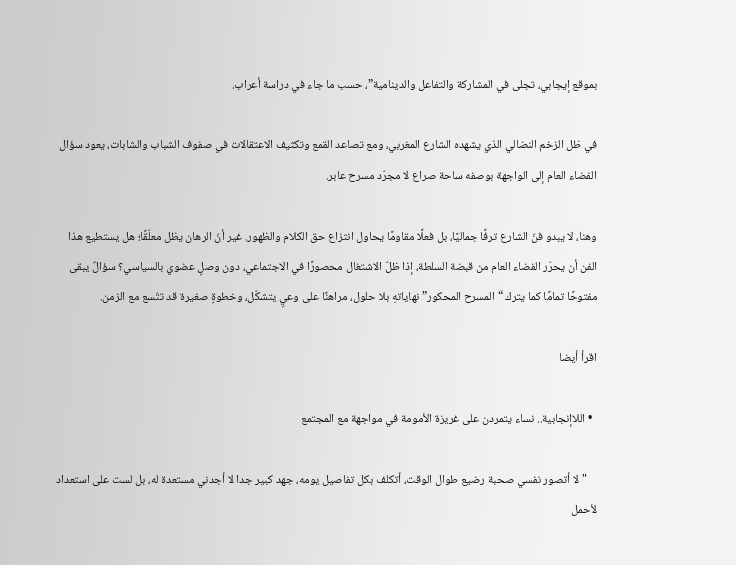بموقع إيجابي، تجلى في المشاركة والتفاعل والدينامية”، حسب ما جاء في دراسة أعراب.

في ظل الزخم النضالي الذي يشهده الشارع المغربي، ومع تصاعد القمع وتكثيف الاعتقالات في صفوف الشباب والشابات، يعود سؤال الفضاء العام إلى الواجهة بوصفه ساحة صراع لا مجرّد مسرح عابر.

وهنا، لا يبدو فنّ الشارع ترفًا جماليًا، بل فعلًا مقاومًا يحاول انتزاع حق الكلام والظهور. غير أنّ الرهان يظل معلّقًا؛ هل يستطيع هذا الفن أن يحرّر الفضاء العام من قبضة السلطة، إذا ظلّ الاشتغال محصورًا في الاجتماعي، دون وصلٍ عضوي بالسياسي؟ سؤالٌ يبقى مفتوحًا تمامًا كما يترك “المسرح المحكور” نهاياتهِ بلا حلول، مراهنًا على وعيٍ يتشكّل، وخطوةٍ صغيرة قد تتّسع مع الزمن.

اقرأ أيضا

  • اللاإنجابية.. نساء يتمردن على غريزة الأمومة في مواجهة مع المجتمع

    "لا أتصور نفسي صحبة رضيع طوال الوقت، أتكلف بكل تفاصيل يومه، جهد كبير جدا لا أجدني مستعدة له، بل لست على استعداد لأحمل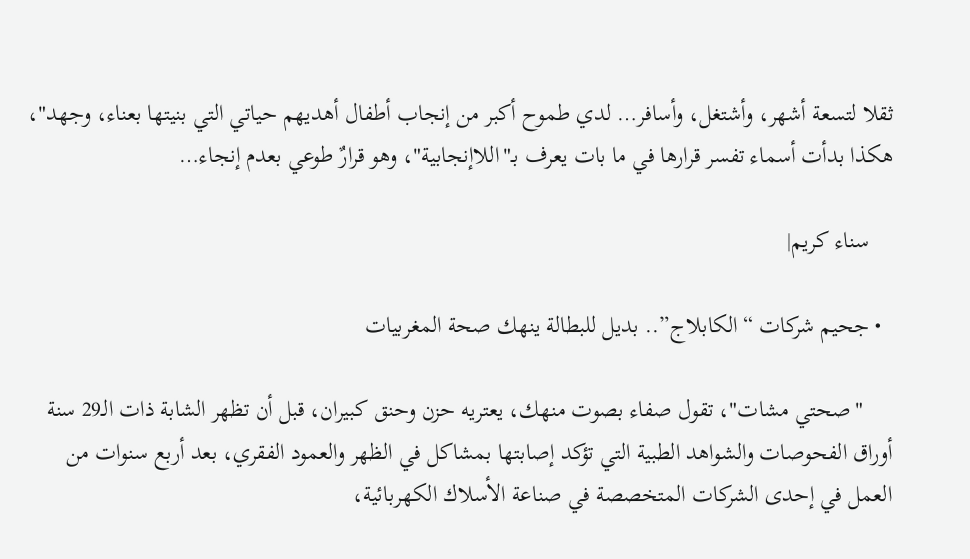ثقلا لتسعة أشهر، وأشتغل، وأسافر… لدي طموح أكبر من إنجاب أطفال أهديهم حياتي التي بنيتها بعناء، وجهد"، هكذا بدأت أسماء تفسر قرارها في ما بات يعرف بـ"اللاإنجابية"، وهو قرارٌ طوعي بعدم إنجاء…

    سناء كريم|

  • جحيم شركات “الكابلاج”.. بديل للبطالة ينهك صحة المغربيات

     "صحتي مشات"، تقول صفاء بصوت منهك، يعتريه حزن وحنق كبيران، قبل أن تظهر الشابة ذات الـ29 سنة أوراق الفحوصات والشواهد الطبية التي تؤكد إصابتها بمشاكل في الظهر والعمود الفقري، بعد أربع سنوات من العمل في إحدى الشركات المتخصصة في صناعة الأسلاك الكهربائية،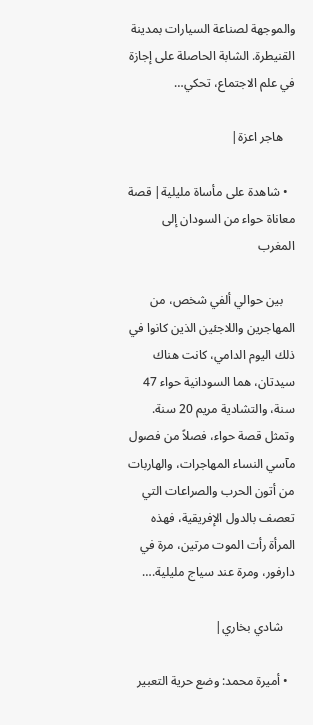والموجهة لصناعة السيارات بمدينة القنيطرة. الشابة الحاصلة على إجازة في علم الاجتماع، تحكي…

    هاجر اعزة|

  • شاهدة على مأساة مليلية| قصة معاناة حواء من السودان إلى المغرب

    بين حوالي ألفي شخص، من المهاجرين واللاجئين الذين كانوا في ذلك اليوم الدامي، كانت هناك سيدتان، هما السودانية حواء 47 سنة، والتشادية مريم 20 سنة. وتمثل قصة حواء، فصلاً من فصول مآسي النساء المهاجرات، والهاربات من أتون الحرب والصراعات التي تعصف بالدول الإفريقية، فهذه المرأة رأت الموت مرتين، مرة في دارفور، ومرة عند سياج مليلية.…

    شادي بخاري|

  • أميرة محمد: وضع حرية التعبير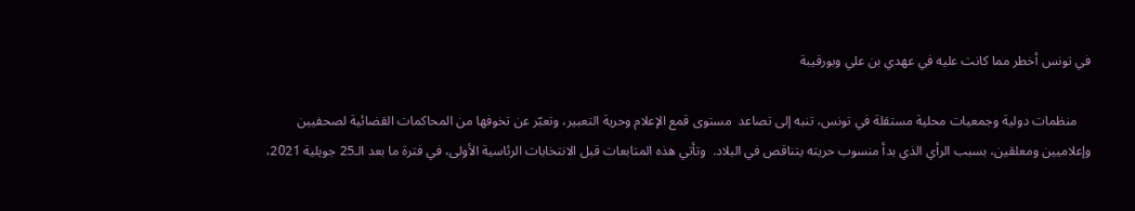في تونس أخطر مما كانت عليه في عهدي بن علي وبورقيبة

    منظمات دولية وجمعيات محلية مستقلة في تونس، تنبه إلى تصاعد  مستوى قمع الإعلام وحرية التعبير، وتعبّر عن تخوفها من المحاكمات القضائية لصحفيين وإعلاميين ومعلقين، بسبب الرأي الذي بدأ منسوب حريته يتناقص في البلاد.  وتأتي هذه المتابعات قبل الانتخابات الرئاسية الأولى، في فترة ما بعد الـ25 جويلية 2021،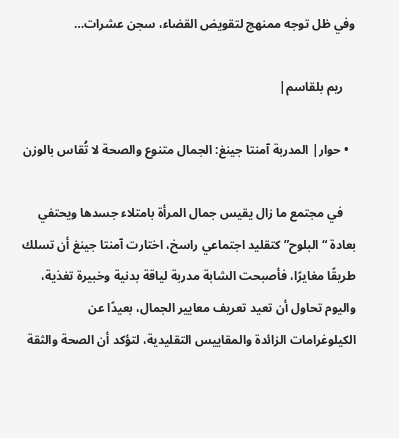وفي ظل توجه ممنهج لتقويض القضاء، سجن عشرات…

    ريم بلقاسم|

  • حوار| المدربة آمنتا جينغ: الجمال متنوع والصحة لا تُقاس بالوزن

    في مجتمع ما زال يقيس جمال المرأة بامتلاء جسدها ويحتفي بعادة “البلوح” كتقليد اجتماعي راسخ، اختارت آمنتا جينغ أن تسلك طريقًا مغايرًا، فأصبحت الشابة مدربة لياقة بدنية وخبيرة تغذية، واليوم تحاول أن تعيد تعريف معايير الجمال، بعيدًا عن الكيلوغرامات الزائدة والمقاييس التقليدية، لتؤكد أن الصحة والثقة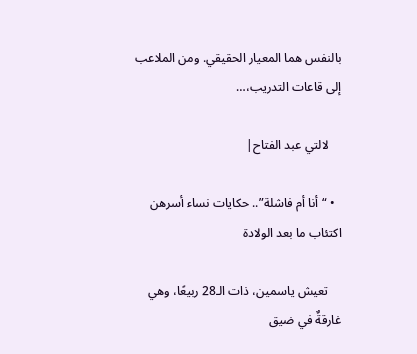بالنفس هما المعيار الحقيقي. ومن الملاعب إلى قاعات التدريب،…

    لالتي عبد الفتاح|

  • “أنا أم فاشلة”.. حكايات نساء أسرهن اكتئاب ما بعد الولادة

    تعيش ياسمين، ذات الـ28 ربيعًا، وهي غارقةٌ في ضيق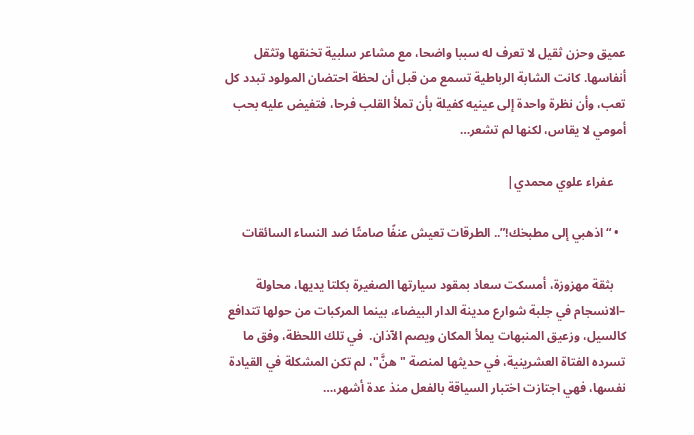عميق وحزن ثقيل لا تعرف له سببا واضحا، مع مشاعر سلبية تخنقها وتثقل أنفاسها. كانت الشابة الرباطية تسمع من قبل أن لحظة احتضان المولود تبدد كل تعب، وأن نظرة واحدة إلى عينيه كفيلة بأن تملأ القلب فرحا، فتفيض عليه بحب أمومي لا يقاس، لكنها لم تشعر…

    عفراء علوي محمدي|

  • “اذهبي إلى مطبخك!”.. الطرقات تعيش عنفًا صامتًا ضد النساء السائقات

    بثقة مهزوزة، أمسكت سعاد بمقود سيارتها الصغيرة بكلتا يديها، محاولة –الانسجام في جلبة شوارع مدينة الدار البيضاء، بينما المركبات من حولها تتدافع كالسيل، وزعيق المنبهات يملأ المكان ويصم الآذان.  في تلك اللحظة، وفق ما تسرده الفتاة العشرينية، في حديثها لمنصة "هنَّ"، لم تكن المشكلة في القيادة نفسها، فهي اجتازت اختبار السياقة بالفعل منذ عدة أشهر،…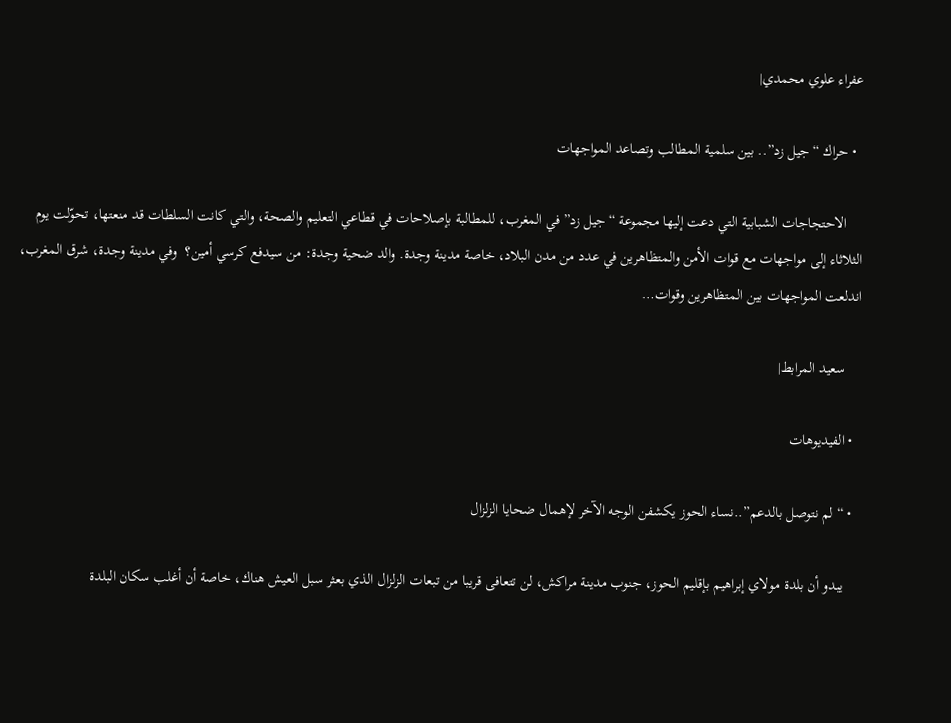عفراء علوي محمدي|

  • حراك “جيل زد”.. بين سلمية المطالب وتصاعد المواجهات

    الاحتجاجات الشبابية التي دعت إليها مجموعة “جيل زد” في المغرب، للمطالبة بإصلاحات في قطاعي التعليم والصحة، والتي كانت السلطات قد منعتها، تحوّلت يوم الثلاثاء إلى مواجهات مع قوات الأمن والمتظاهرين في عدد من مدن البلاد، خاصة مدينة وجدة. والد ضحية وجدة: من سيدفع كرسي أمين؟  وفي مدينة وجدة، شرق المغرب، اندلعت المواجهات بين المتظاهرين وقوات…

    سعيد المرابط|

  • الفيديوهات

  • “لم نتوصل بالدعم”..نساء الحوز يكشفن الوجه الآخر لإهمال ضحايا الزلزال

    يبدو أن بلدة مولاي إبراهيم بإقليم الحوز، جنوب مدينة مراكش، لن تتعافى قريبا من تبعات الزلزال الذي بعثر سبل العيش هناك، خاصة أن أغلب سكان البلدة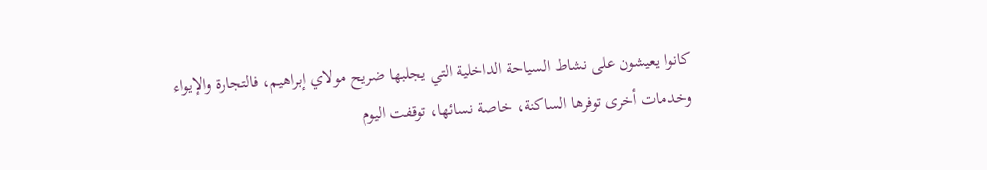كانوا يعيشون على نشاط السياحة الداخلية التي يجلبها ضريح مولاي إبراهيم، فالتجارة والإيواء وخدمات أخرى توفرها الساكنة، خاصة نسائها، توقفت اليوم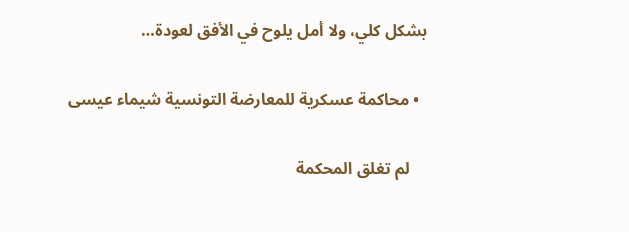بشكل كلي، ولا أمل يلوح في الأفق لعودة…

  • محاكمة عسكرية للمعارضة التونسية شيماء عيسى

    لم تغلق المحكمة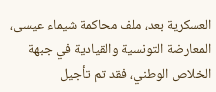العسكرية بعد، ملف محاكمة شيماء عيسى، المعارضة التونسية والقيادية في جبهة الخلاص الوطني، فقد تم تأجيل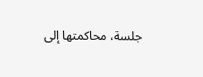جلسة، محاكمتها إلى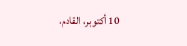10 أكتوبر، القادم.